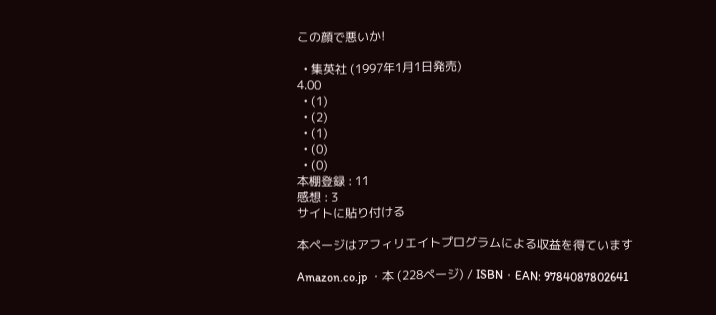この顔で悪いか!

  • 集英社 (1997年1月1日発売)
4.00
  • (1)
  • (2)
  • (1)
  • (0)
  • (0)
本棚登録 : 11
感想 : 3
サイトに貼り付ける

本ページはアフィリエイトプログラムによる収益を得ています

Amazon.co.jp ・本 (228ページ) / ISBN・EAN: 9784087802641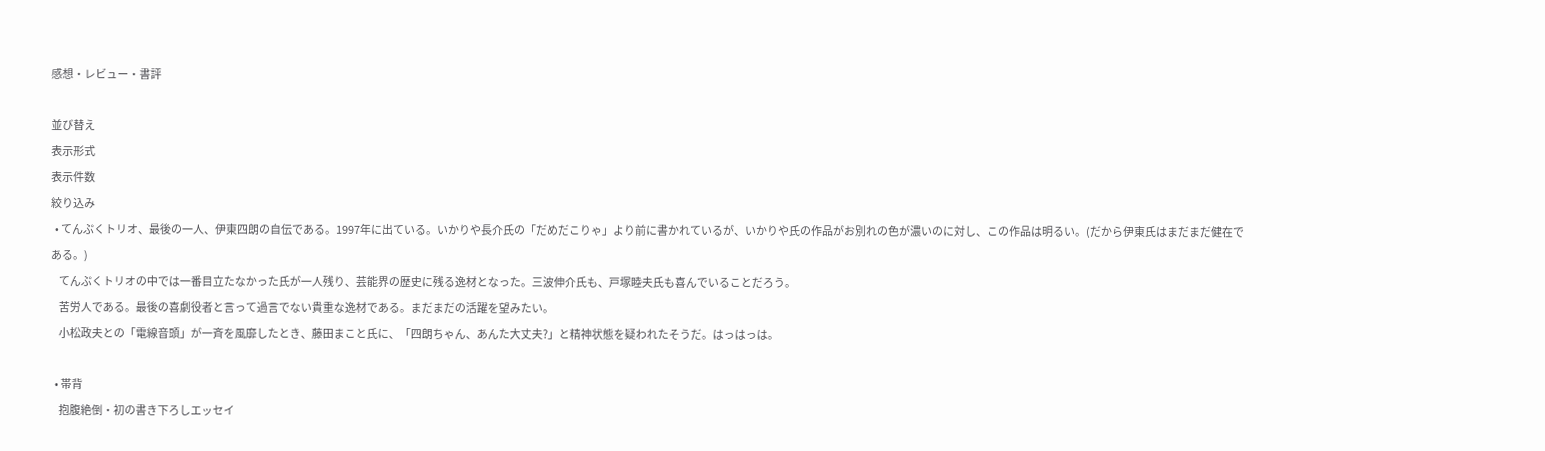感想・レビュー・書評

並び替え
表示形式
表示件数
絞り込み
  • てんぷくトリオ、最後の一人、伊東四朗の自伝である。1997年に出ている。いかりや長介氏の「だめだこりゃ」より前に書かれているが、いかりや氏の作品がお別れの色が濃いのに対し、この作品は明るい。(だから伊東氏はまだまだ健在である。)
    てんぷくトリオの中では一番目立たなかった氏が一人残り、芸能界の歴史に残る逸材となった。三波伸介氏も、戸塚睦夫氏も喜んでいることだろう。
    苦労人である。最後の喜劇役者と言って過言でない貴重な逸材である。まだまだの活躍を望みたい。
    小松政夫との「電線音頭」が一斉を風靡したとき、藤田まこと氏に、「四朗ちゃん、あんた大丈夫?」と精神状態を疑われたそうだ。はっはっは。

  • 帯背
    抱腹絶倒・初の書き下ろしエッセイ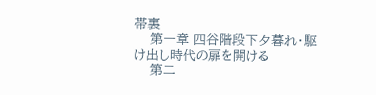帯裏
    第一章 四谷階段下夕暮れ・駆け出し時代の扉を開ける
    第二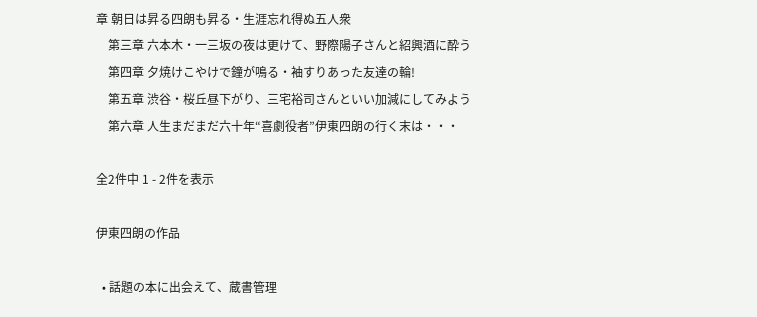章 朝日は昇る四朗も昇る・生涯忘れ得ぬ五人衆
    第三章 六本木・一三坂の夜は更けて、野際陽子さんと紹興酒に酔う
    第四章 夕焼けこやけで鐘が鳴る・袖すりあった友達の輪!
    第五章 渋谷・桜丘昼下がり、三宅裕司さんといい加減にしてみよう
    第六章 人生まだまだ六十年“喜劇役者”伊東四朗の行く末は・・・

全2件中 1 - 2件を表示

伊東四朗の作品

  • 話題の本に出会えて、蔵書管理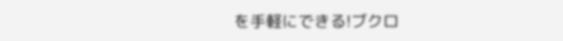を手軽にできる!ブクロ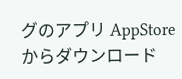グのアプリ AppStoreからダウンロード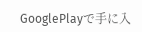GooglePlayで手に入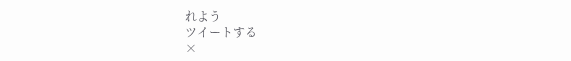れよう
ツイートする
×